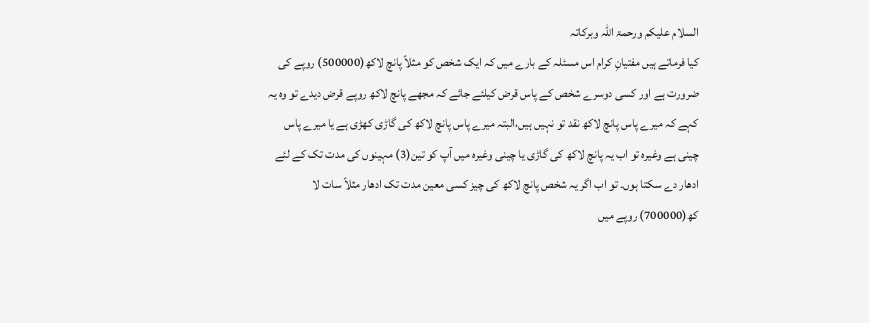السلام علیکم ورحمۃ اللہ وبرکاتہ
کیا فرماتے ہیں مفتیانِ کرام اس مسئلہ کے بارے میں کہ ایک شخص کو مثلاً پانچ لاکھ(500000) روپے کی ضرورت ہے اور کسی دوسرے شخص کے پاس قرض کیلئے جائے کہ مجھے پانچ لاکھ روپے قرض دیدے تو وہ یہ کہے کہ میرے پاس پانچ لاکھ نقد تو نہیں ہیں،البتہ میرے پاس پانچ لاکھ کی گاڑی کھڑی ہے یا میرے پاس چینی ہے وغیرہ تو اب یہ پانچ لاکھ کی گاڑی یا چینی وغیرہ میں آپ کو تین(3) مہینوں کی مدت تک کے لئے ادھار دے سکتا ہوں۔ تو اب اگر یہ شخص پانچ لاکھ کی چیز کسی معین مدت تک ادھار مثلاً سات لا کھ(700000) روپے میں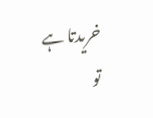خریدتا ہے تو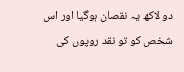دو لاکھ یہ نقصان ہوگیا اور اس شخص کو تو نقد روپوں کی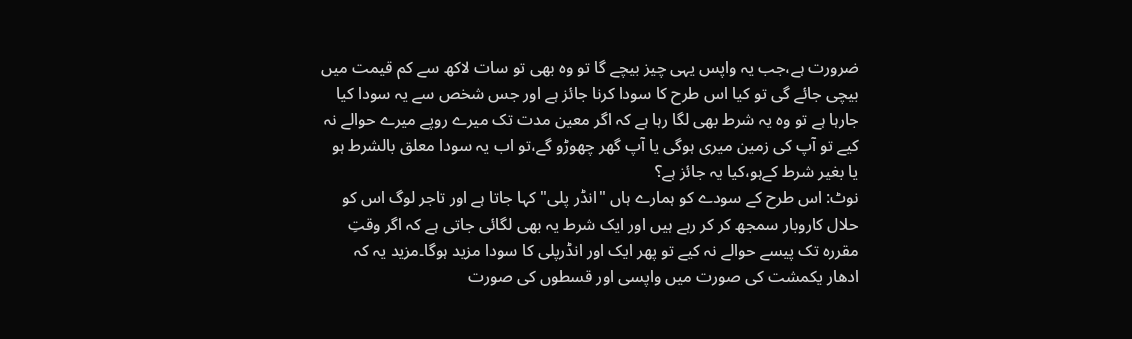ضرورت ہے،جب یہ واپس یہی چیز بیچے گا تو وہ بھی تو سات لاکھ سے کم قیمت میں بیچی جائے گی تو کیا اس طرح کا سودا کرنا جائز ہے اور جس شخص سے یہ سودا کیا جارہا ہے تو وہ یہ شرط بھی لگا رہا ہے کہ اگر معین مدت تک میرے روپے میرے حوالے نہ کیے تو آپ کی زمین میری ہوگی یا آپ گھر چھوڑو گے،تو اب یہ سودا معلق بالشرط ہو یا بغیر شرط کےہو،کیا یہ جائز ہے؟
نوٹ: اس طرح کے سودے کو ہمارے ہاں "انڈر پلی" کہا جاتا ہے اور تاجر لوگ اس کو حلال کاروبار سمجھ کر کر رہے ہیں اور ایک شرط یہ بھی لگائی جاتی ہے کہ اگر وقتِ مقررہ تک پیسے حوالے نہ کیے تو پھر ایک اور انڈرپلی کا سودا مزید ہوگا۔مزید یہ کہ ادھار یکمشت کی صورت میں واپسی اور قسطوں کی صورت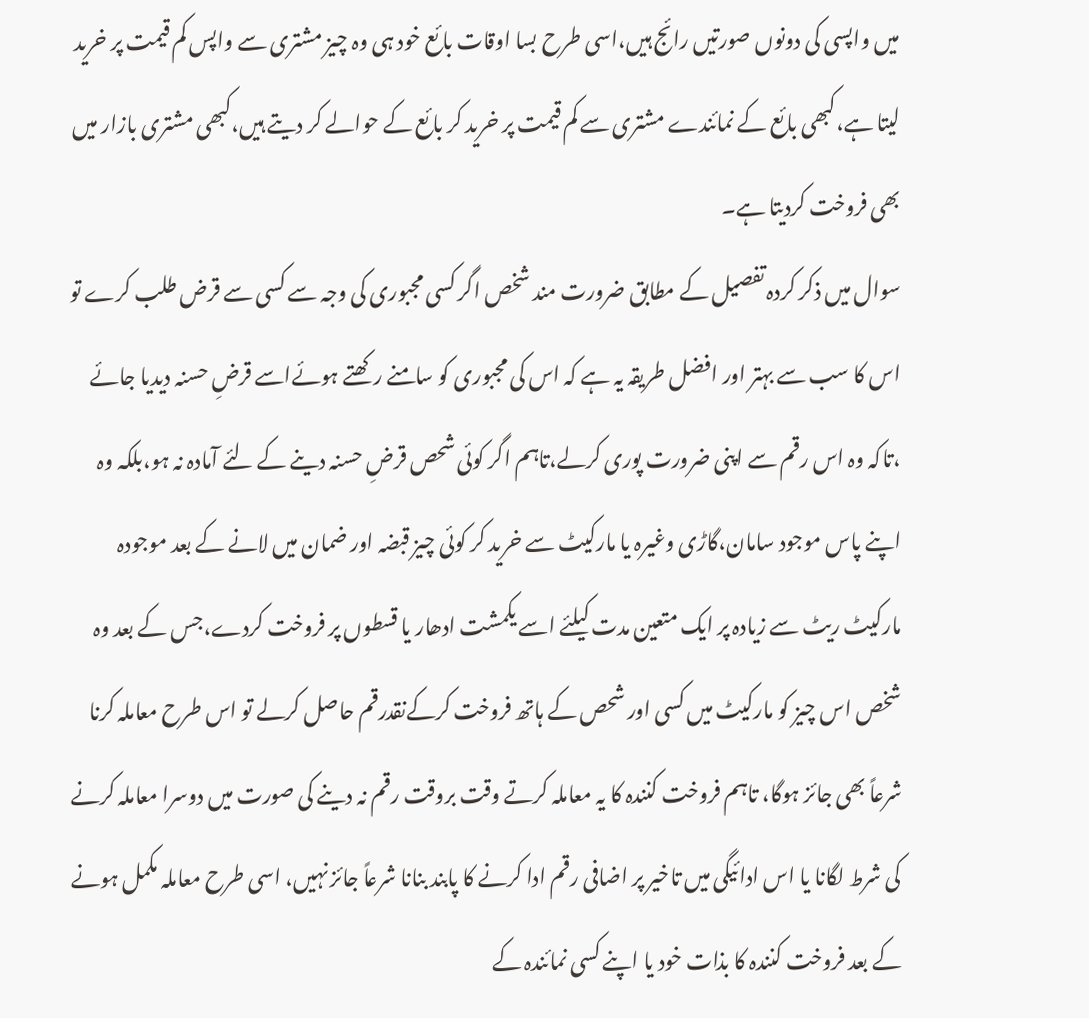میں واپسی کی دونوں صورتیں رائج ہیں،اسی طرح بسا اوقات بائع خود ہی وہ چیز مشتری سے واپس کم قیمت پر خرید لیتا ہے،کبھی بائع کے نمائندے مشتری سے کم قیمت پر خرید کر بائع کے حوالے کر دیتے ہیں،کبھی مشتری بازار میں بھی فروخت کردیتا ہے۔
سوال میں ذکر کردہ تفصیل کے مطابق ضرورت مند شخص اگر کسی مجبوری کی وجہ سے کسی سے قرض طلب کرے تو اس کا سب سے بہتر اور افضل طریقہ یہ ہے کہ اس کی مجبوری کو سامنے رکھتے ہوئےاسے قرضِ حسنہ دیدیا جائے ،تاکہ وہ اس رقم سے اپنی ضرورت پوری کرلے،تاہم اگر کوئی شحص قرضِ حسنہ دینے کے لئے آمادہ نہ ہو،بلکہ وہ اپنے پاس موجود سامان،گاڑی وغیرہ یا مارکیٹ سے خرید کر کوئی چیز قبضہ اور ضمان میں لانے کے بعد موجودہ مارکیٹ ریٹ سے زیادہ پر ایک متعین مدت کیلئے اسے یکمشت ادھار یا قسطوں پر فروخت کردے،جس کے بعد وہ شخص اس چیز کو مارکیٹ میں کسی اور شحص کے ہاتھ فروخت کرکےنقدرقم حاصل کرلے تو اس طرح معاملہ کرنا شرعاً بھی جائز ہوگا، تاہم فروخت کنندہ کا یہ معاملہ کرتے وقت بروقت رقم نہ دینے کی صورت میں دوسرا معاملہ کرنے کی شرط لگانا یا اس ادائیگی میں تاخیر پر اضافی رقم ادا کرنے کا پابند بنانا شرعاً جائز نہیں، اسی طرح معاملہ مکمل ہونے کے بعد فروخت کنندہ کا بذات خود یا اپنے کسی نمائندہ کے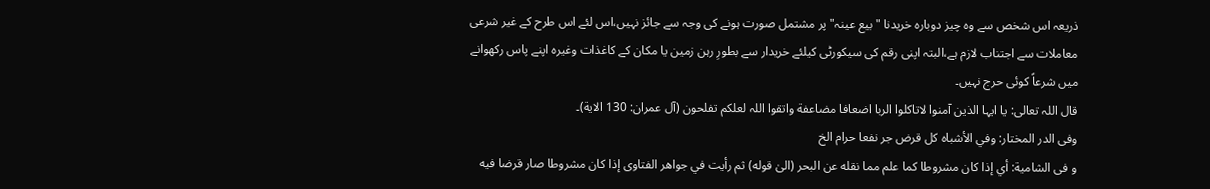ذریعہ اس شخص سے وہ چیز دوبارہ خریدنا "بیع عینہ" پر مشتمل صورت ہونے کی وجہ سے جائز نہیں،اس لئے اس طرح کے غیر شرعی معاملات سے اجتناب لازم ہے،البتہ اپنی رقم کی سیکورٹی کیلئے خریدار سے بطورِ رہن زمین یا مکان کے کاغذات وغیرہ اپنے پاس رکھوانے میں شرعاً کوئی حرج نہیں۔
قال اللہ تعالی: یا ایہا الذین آمنوا لاتاکلوا الربا اضعافا مضاعفة واتقوا اللہ لعلکم تفلحون (آل عمران: 130 الایة)۔
وفی الدر المختار: وفي الأشباه كل قرض جر نفعا حرام الخ
و فی الشامیة: أي إذا كان مشروطا كما علم مما نقله عن البحر (الیٰ قوله) ثم رأيت في جواهر الفتاوى إذا كان مشروطا صار قرضا فيه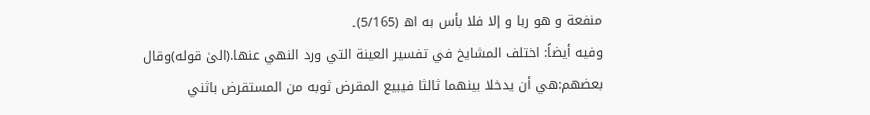منفعة و هو ربا و إلا فلا بأس به اھ (5/165)۔
وفیه أیضاً: اختلف المشايخ في تفسير العينة التي ورد النهي عنها.(الیٰ قوله)وقال بعضهم:هي أن يدخلا بينهما ثالثا فيبيع المقرض ثوبه من المستقرض باثني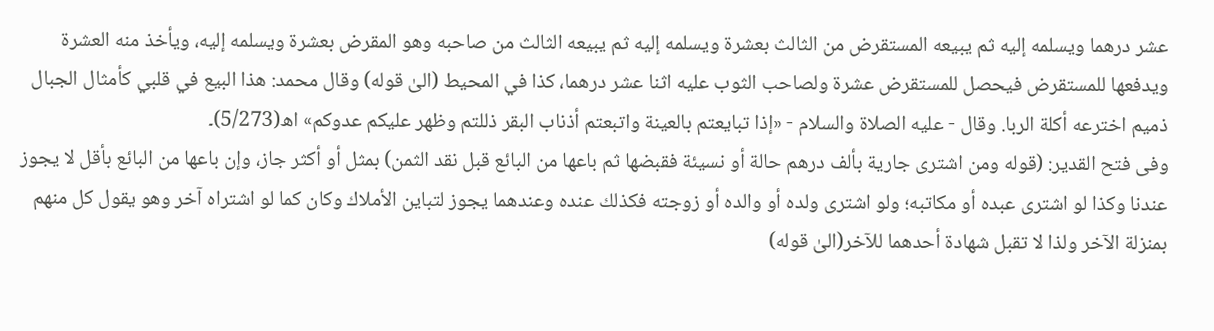عشر درهما ويسلمه إليه ثم يبيعه المستقرض من الثالث بعشرة ويسلمه إليه ثم يبيعه الثالث من صاحبه وهو المقرض بعشرة ويسلمه إليه، ويأخذ منه العشرة ويدفعها للمستقرض فيحصل للمستقرض عشرة ولصاحب الثوب عليه اثنا عشر درهما، كذا في المحيط (الیٰ قوله) وقال محمد: هذا البيع في قلبي كأمثال الجبال ذميم اخترعه أكلة الربا. وقال - عليه الصلاة والسلام - «إذا تبايعتم بالعينة واتبعتم أذناب البقر ذللتم وظهر عليكم عدوكم» اھ(5/273)۔
وفی فتح القدیر: (قوله ومن اشترى جارية بألف درهم حالة أو نسيئة فقبضها ثم باعها من البائع قبل نقد الثمن) بمثل أو أكثر جاز، وإن باعها من البائع بأقل لا يجوز عندنا وكذا لو اشترى عبده أو مكاتبه؛ ولو اشترى ولده أو والده أو زوجته فكذلك عنده وعندهما يجوز لتباين الأملاك وكان كما لو اشتراه آخر وهو يقول كل منهم بمنزلة الآخر ولذا لا تقبل شهادة أحدهما للآخر(الیٰ قوله)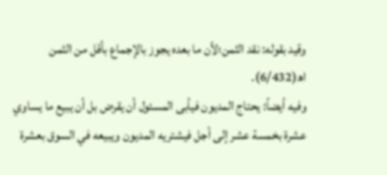وقيد بقوله: نقد الثمن؛لأن ما بعده يجوز بالإجماع بأقل من الثمن اھ(6/432)۔
وفیه أیضاً: يحتاج المديون فيأبى المسئول أن يقرض بل أن يبيع ما يساوي عشرة بخمسة عشر إلى أجل فيشتريه المديون ويبيعه في السوق بعشرة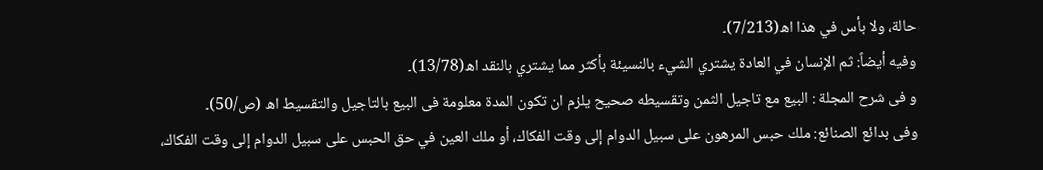حالة، ولا بأس في هذا اھ(7/213)۔
وفیه أیضاً: ثم الإنسان في العادة يشتري الشيء بالنسيئة بأكثر مما يشتري بالنقد اھ(13/78)۔
و فی شرح المجلة : البیع مع تاجیل الثمن وتقسیطه صحیح یلزم ان تکون المدة معلومة فی البیع بالتاجیل والتقسیط اھ (ص/50)۔
وفی بدائع الصنائع: ملك حبس المرهون على سبيل الدوام إلى وقت الفكاك، أو ملك العين في حق الحبس على سبيل الدوام إلى وقت الفكاك،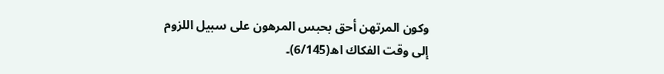وكون المرتهن أحق بحبس المرهون على سبيل اللزوم إلى وقت الفكاك اھ(6/145)۔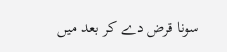سونا قرض دے کر بعد میں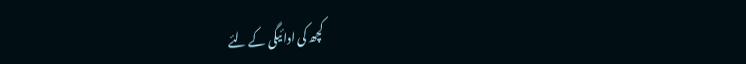کچھ کی ادائیگی کے لئے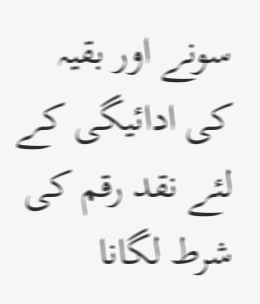سونے اور بقیہ کی ادائیگی کے لئے نقد رقم کی شرط لگانا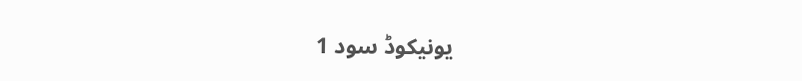یونیکوڈ سود 1